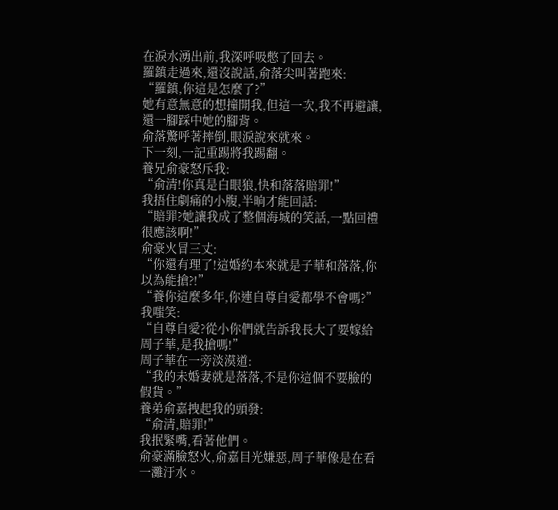在淚水湧出前,我深呼吸憋了回去。
羅鎮走過來,還沒說話,俞落尖叫著跑來:
“羅鎮,你這是怎麼了?”
她有意無意的想撞開我,但這一次,我不再避讓,還一腳踩中她的腳背。
俞落驚呼著摔倒,眼淚說來就來。
下一刻,一記重踢將我踢翻。
養兄俞豪怒斥我:
“俞清!你真是白眼狼,快和落落賠罪!”
我捂住劇痛的小腹,半晌才能回話:
“賠罪?她讓我成了整個海城的笑話,一點回禮很應該啊!”
俞豪火冒三丈:
“你還有理了!這婚約本來就是子華和落落,你以為能搶?!”
“養你這麼多年,你連自尊自愛都學不會嗎?”
我嗤笑:
“自尊自愛?從小你們就告訴我長大了要嫁給周子華,是我搶嗎!”
周子華在一旁淡漠道:
“我的未婚妻就是落落,不是你這個不要臉的假貨。”
養弟俞嘉拽起我的頭發:
“俞清,賠罪!”
我抿緊嘴,看著他們。
俞豪滿臉怒火,俞嘉目光嫌惡,周子華像是在看一灘汙水。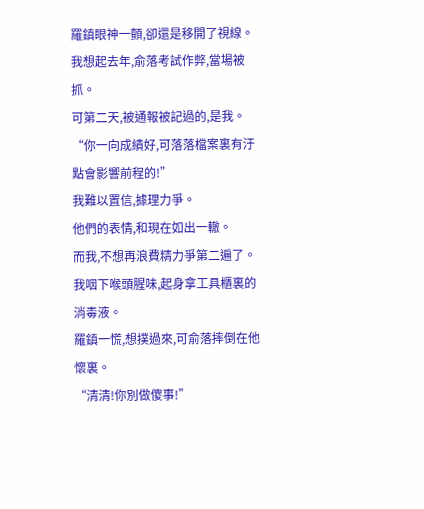羅鎮眼神一顫,卻還是移開了視線。
我想起去年,俞落考試作弊,當場被抓。
可第二天,被通報被記過的,是我。
“你一向成績好,可落落檔案裏有汙點會影響前程的!”
我難以置信,據理力爭。
他們的表情,和現在如出一轍。
而我,不想再浪費精力爭第二遍了。
我咽下喉頭腥味,起身拿工具櫃裏的消毒液。
羅鎮一慌,想撲過來,可俞落摔倒在他懷裏。
“清清!你別做傻事!”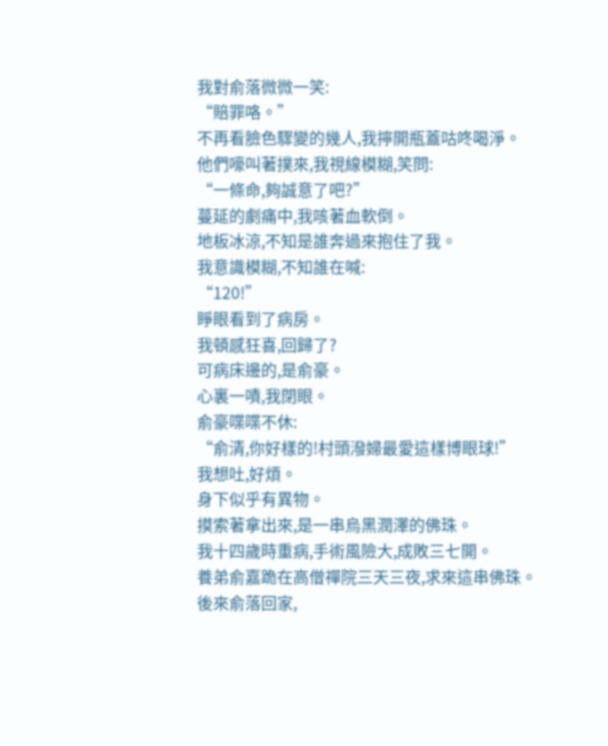我對俞落微微一笑:
“賠罪咯。”
不再看臉色驟變的幾人,我擰開瓶蓋咕咚喝淨。
他們嚎叫著撲來,我視線模糊,笑問:
“一條命,夠誠意了吧?”
蔓延的劇痛中,我咳著血軟倒。
地板冰涼,不知是誰奔過來抱住了我。
我意識模糊,不知誰在喊:
“120!”
睜眼看到了病房。
我頓感狂喜,回歸了?
可病床邊的,是俞豪。
心裏一嘖,我閉眼。
俞豪喋喋不休:
“俞清,你好樣的!村頭潑婦最愛這樣博眼球!”
我想吐,好煩。
身下似乎有異物。
摸索著拿出來,是一串烏黑潤澤的佛珠。
我十四歲時重病,手術風險大,成敗三七開。
養弟俞嘉跪在高僧禪院三天三夜,求來這串佛珠。
後來俞落回家,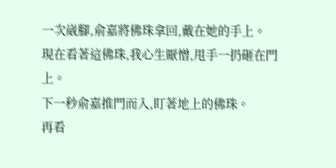一次崴腳,俞嘉將佛珠拿回,戴在她的手上。
現在看著這佛珠,我心生厭憎,甩手一扔砸在門上。
下一秒俞嘉推門而入,盯著地上的佛珠。
再看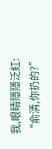我,眼睛隱隱泛紅:
“俞清,你扔的?”